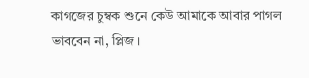কাগজের চুম্বক শুনে কেউ আমাকে আবার পাগল ভাববেন না, প্লিজ ।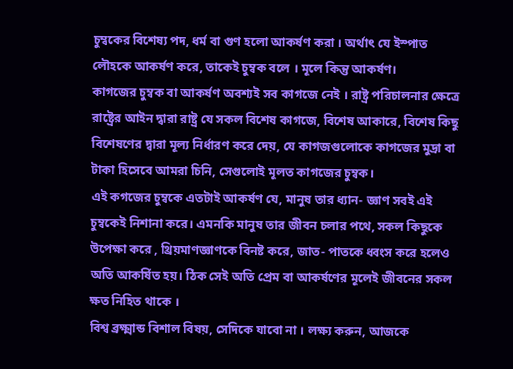চুম্বকের বিশেষ্য পদ, ধর্ম বা গুণ হলো আকর্ষণ করা । অর্থাৎ যে ইস্পাত লৌহকে আকর্ষণ করে, তাকেই চুম্বক বলে । মূলে কিন্তু আকর্ষণ।
কাগজের চুম্বক বা আকর্ষণ অবশ্যই সব কাগজে নেই । রাষ্ট্র পরিচালনার ক্ষেত্রে রাষ্ট্রের আইন দ্বারা রাষ্ট্র যে সকল বিশেষ কাগজে, বিশেষ আকারে, বিশেষ কিছু বিশেষণের দ্বারা মূল্য নির্ধারণ করে দেয়, যে কাগজগুলোকে কাগজের মুদ্রা বা টাকা হিসেবে আমরা চিনি, সেগুলোই মূলত কাগজের চুম্বক।
এই কগজের চুম্বকে এতটাই আকর্ষণ যে, মানুষ তার ধ্যান- জ্ঞাণ সবই এই চুম্বকেই নিশানা করে। এমনকি মানুষ তার জীবন চলার পথে, সকল কিছুকে উপেক্ষা করে , থ্রিয়মাণজ্ঞাণকে বিনষ্ট করে, জাত- পাতকে ধ্বংস করে হলেও অতি আকর্ষিত হয়। ঠিক সেই অতি প্রেম বা আকর্ষণের মূলেই জীবনের সকল ক্ষত নিহিত থাকে ।
বিশ্ব ব্রক্ষ্মান্ড বিশাল বিষয়, সেদিকে যাবো না । লক্ষ্য করুন, আজকে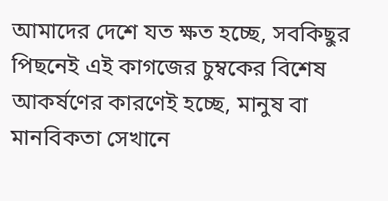আমাদের দেশে যত ক্ষত হচ্ছে, সবকিছুর পিছনেই এই কাগজের চুম্বকের বিশেষ আকর্ষণের কারণেই হচ্ছে, মানুষ বা মানবিকতা সেখানে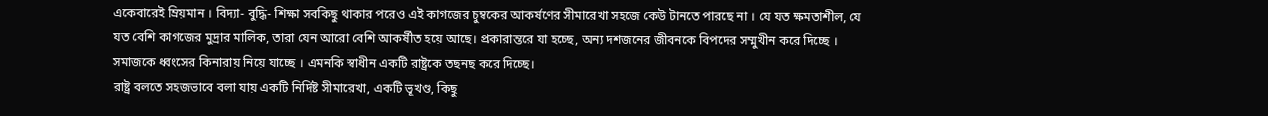একেবারেই ম্রিয়মান । বিদ্যা- বুদ্ধি- শিক্ষা সবকিছু থাকার পরেও এই কাগজের চুম্বকের আকর্ষণের সীমারেখা সহজে কেউ টানতে পারছে না । যে যত ক্ষমতাশীল, যে যত বেশি কাগজের মুদ্রার মালিক, তারা যেন আরো বেশি আকর্ষীত হয়ে আছে। প্রকারান্তরে যা হচ্ছে, অন্য দশজনের জীবনকে বিপদের সম্মুখীন করে দিচ্ছে । সমাজকে ধ্বংসের কিনারায় নিয়ে যাচ্ছে । এমনকি স্বাধীন একটি রাষ্ট্রকে তছনছ করে দিচ্ছে।
রাষ্ট্র বলতে সহজভাবে বলা যায় একটি নির্দিষ্ট সীমারেখা, একটি ভূখণ্ড, কিছু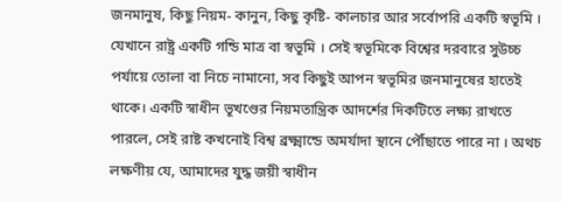জনমানুষ, কিছু নিয়ম- কানুন, কিছু কৃষ্টি- কালচার আর সর্বোপরি একটি স্বভূমি । যেখানে রাষ্ট্র একটি গন্ডি মাত্র বা স্বভূমি । সেই স্বভূমিকে বিশ্বের দরবারে সুউচ্চ পর্যায়ে তোলা বা নিচে নামানো, সব কিছুই আপন স্বভূমির জনমানুষের হাতেই থাকে। একটি স্বাধীন ভূখণ্ডের নিয়মতান্ত্রিক আদর্শের দিকটিতে লক্ষ্য রাখতে পারলে, সেই রাষ্ট কখনোই বিশ্ব ব্রক্ষ্মান্ডে অমর্যাদা স্থানে পৌঁছাতে পারে না । অথচ লক্ষণীয় যে, আমাদের যুদ্ধ জয়ী স্বাধীন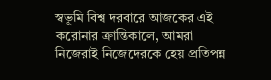স্বভূমি বিশ্ব দরবারে আজকের এই করোনার ক্রান্তিকালে, আমরা নিজেরাই নিজেদেরকে হেয় প্রতিপন্ন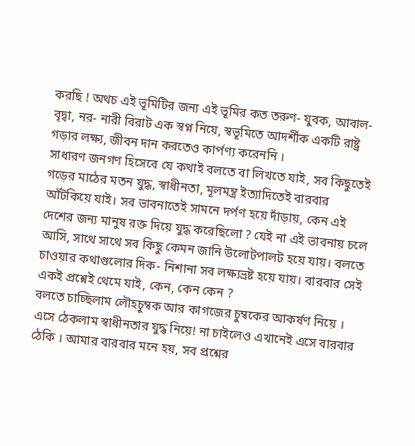করছি ! অথচ এই ভূমিটির জন্য এই ভূমির কত তরুণ- যুবক, আবাল- বৃদ্বা, নর- নারী বিরাট এক স্বপ্ন নিয়ে, স্বভূমিতে আদর্শীক একটি রাষ্ট্র গড়ার লক্ষ্য, জীবন দান করতেও কার্পণ্য করেননি ।
সাধারণ জনগণ হিসেবে যে কথাই বলতে বা লিখতে যাই, সব কিছুতেই গড়ের মাঠের মতন যুদ্ধ, স্বাধীনতা, মূলমন্ত্র ইত্যাদিতেই বারবার আঁটকিয়ে যাই। সব ভাবনাতেই সামনে দর্পণ হয়ে দাঁড়ায়, কেন এই দেশের জন্য মানুষ রক্ত দিয়ে যুদ্ধ করেছিলো ? যেই না এই ভাবনায় চলে আসি, সাথে সাথে সব কিছু কেমন জানি উলোটপালট হয়ে যায়। বলতে চাওয়ার কথাগুলোর দিক- নিশানা সব লক্ষ্যভ্রষ্ট হয়ে যায়। বারবার সেই একই প্রশ্নেই থেমে যাই, কেন, কেন কেন ?
বলতে চাচ্ছিলাম লৌহচুম্বক আর কাগজের চুম্বকের আকর্ষণ নিয়ে । এসে ঠেকলাম স্বাধীনতার যুদ্ধ নিয়ে! না চাইলেও এখানেই এসে বারবার ঠেকি । আমার বারবার মনে হয়, সব প্রশ্নের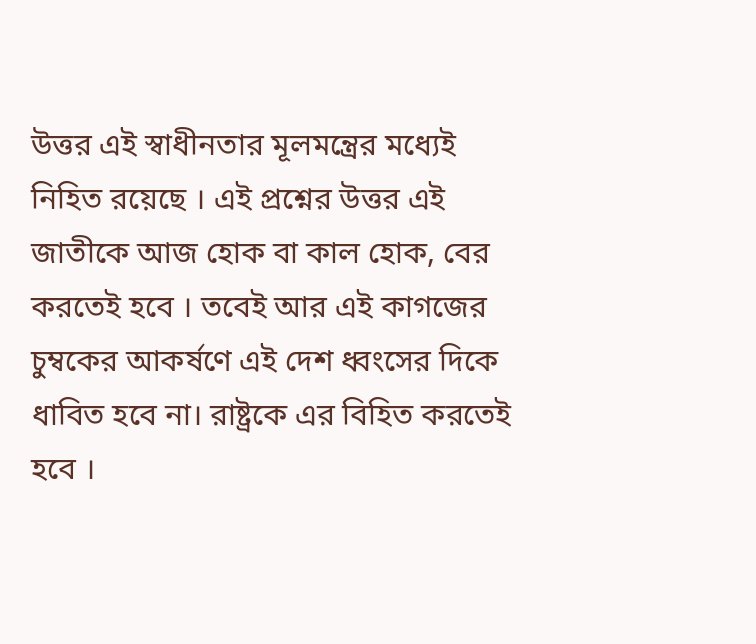উত্তর এই স্বাধীনতার মূলমন্ত্রের মধ্যেই নিহিত রয়েছে । এই প্রশ্নের উত্তর এই জাতীকে আজ হোক বা কাল হোক, বের করতেই হবে । তবেই আর এই কাগজের চুম্বকের আকর্ষণে এই দেশ ধ্বংসের দিকে ধাবিত হবে না। রাষ্ট্রকে এর বিহিত করতেই হবে ।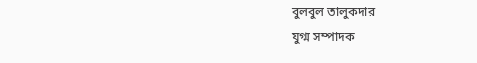বুলবুল তালুকদার
যুগ্ম সম্পাদক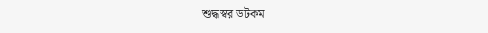শুদ্ধস্বর ডটকম